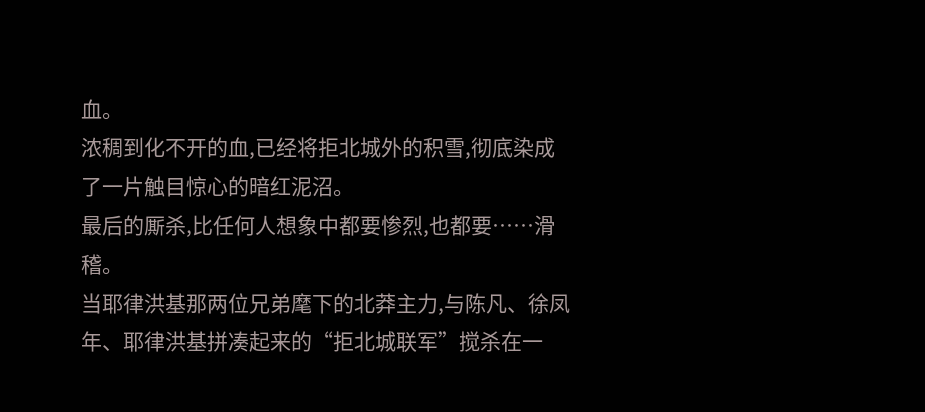血。
浓稠到化不开的血,已经将拒北城外的积雪,彻底染成了一片触目惊心的暗红泥沼。
最后的厮杀,比任何人想象中都要惨烈,也都要……滑稽。
当耶律洪基那两位兄弟麾下的北莽主力,与陈凡、徐凤年、耶律洪基拼凑起来的“拒北城联军”搅杀在一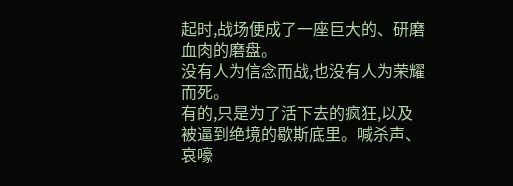起时,战场便成了一座巨大的、研磨血肉的磨盘。
没有人为信念而战,也没有人为荣耀而死。
有的,只是为了活下去的疯狂,以及被逼到绝境的歇斯底里。喊杀声、哀嚎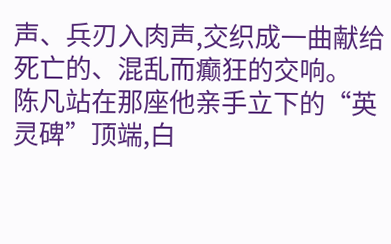声、兵刃入肉声,交织成一曲献给死亡的、混乱而癫狂的交响。
陈凡站在那座他亲手立下的“英灵碑”顶端,白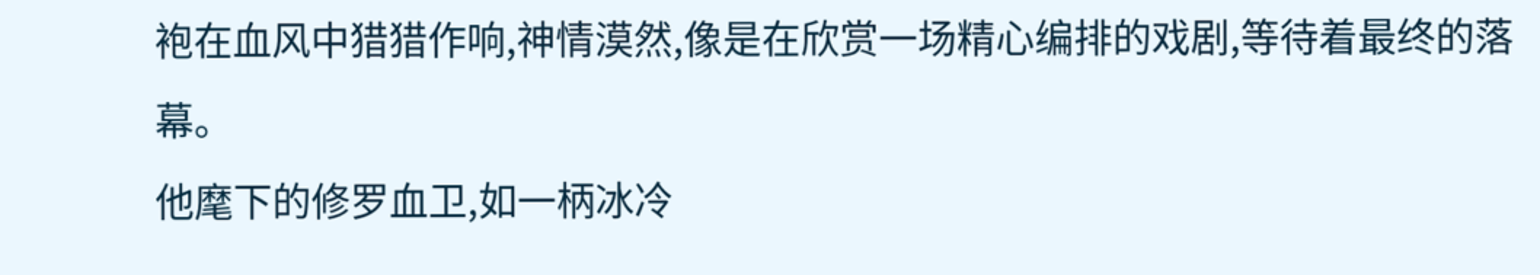袍在血风中猎猎作响,神情漠然,像是在欣赏一场精心编排的戏剧,等待着最终的落幕。
他麾下的修罗血卫,如一柄冰冷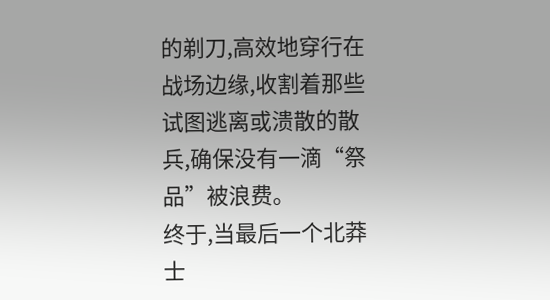的剃刀,高效地穿行在战场边缘,收割着那些试图逃离或溃散的散兵,确保没有一滴“祭品”被浪费。
终于,当最后一个北莽士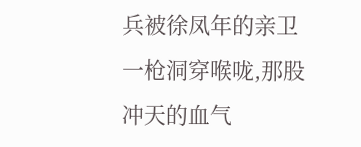兵被徐凤年的亲卫一枪洞穿喉咙,那股冲天的血气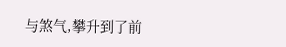与煞气,攀升到了前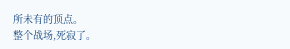所未有的顶点。
整个战场,死寂了。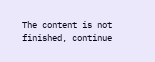The content is not finished, continue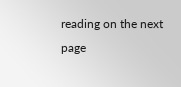reading on the next page